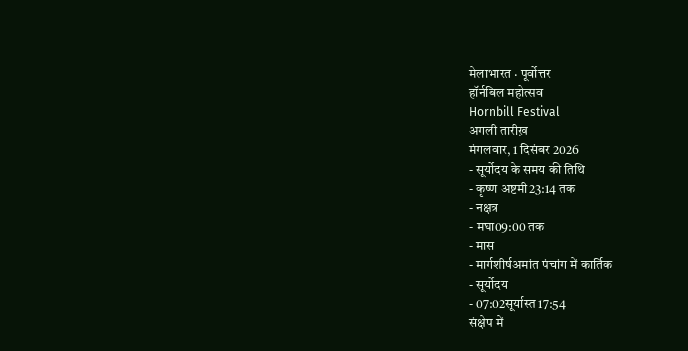मेलाभारत · पूर्वोत्तर
हॉर्नबिल महोत्सव
Hornbill Festival
अगली तारीख़
मंगलवार, 1 दिसंबर 2026
- सूर्योदय के समय की तिथि
- कृष्ण अष्टमी23:14 तक
- नक्षत्र
- मघा09:00 तक
- मास
- मार्गशीर्षअमांत पंचांग में कार्तिक
- सूर्योदय
- 07:02सूर्यास्त 17:54
संक्षेप में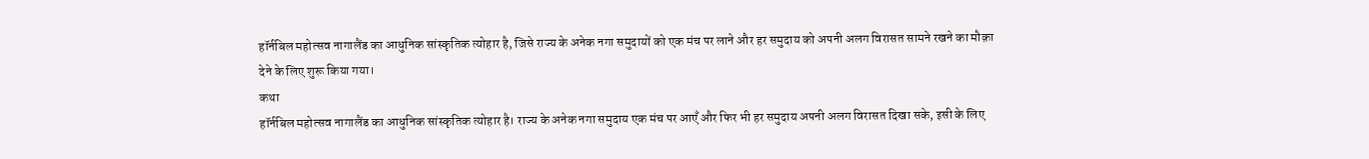हॉर्नबिल महोत्सव नागालैंड का आधुनिक सांस्कृतिक त्योहार है, जिसे राज्य के अनेक नगा समुदायों को एक मंच पर लाने और हर समुदाय को अपनी अलग विरासत सामने रखने का मौक़ा देने के लिए शुरू किया गया।
कथा
हॉर्नबिल महोत्सव नागालैंड का आधुनिक सांस्कृतिक त्योहार है। राज्य के अनेक नगा समुदाय एक मंच पर आएँ और फिर भी हर समुदाय अपनी अलग विरासत दिखा सके, इसी के लिए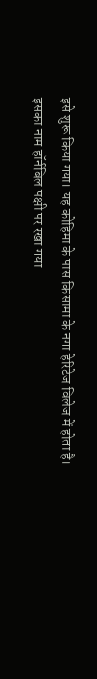इसे शुरू किया गया। यह कोहिमा के पास किसामा के नगा हेरिटेज विलेज में होता है। इसका नाम हॉर्नबिल पक्षी पर रखा गया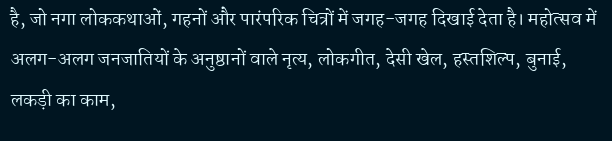है, जो नगा लोककथाओं, गहनों और पारंपरिक चित्रों में जगह-जगह दिखाई देता है। महोत्सव में अलग-अलग जनजातियों के अनुष्ठानों वाले नृत्य, लोकगीत, देसी खेल, हस्तशिल्प, बुनाई, लकड़ी का काम,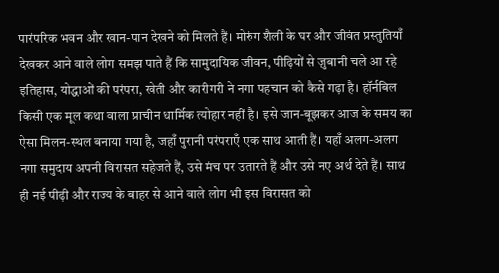पारंपरिक भवन और खान-पान देखने को मिलते हैं। मोरुंग शैली के घर और जीवंत प्रस्तुतियाँ देखकर आने वाले लोग समझ पाते हैं कि सामुदायिक जीवन, पीढ़ियों से ज़ुबानी चले आ रहे इतिहास, योद्धाओं की परंपरा, खेती और कारीगरी ने नगा पहचान को कैसे गढ़ा है। हॉर्नबिल किसी एक मूल कथा वाला प्राचीन धार्मिक त्योहार नहीं है। इसे जान-बूझकर आज के समय का ऐसा मिलन-स्थल बनाया गया है, जहाँ पुरानी परंपराएँ एक साथ आती हैं। यहाँ अलग-अलग नगा समुदाय अपनी विरासत सहेजते हैं, उसे मंच पर उतारते हैं और उसे नए अर्थ देते हैं। साथ ही नई पीढ़ी और राज्य के बाहर से आने वाले लोग भी इस विरासत को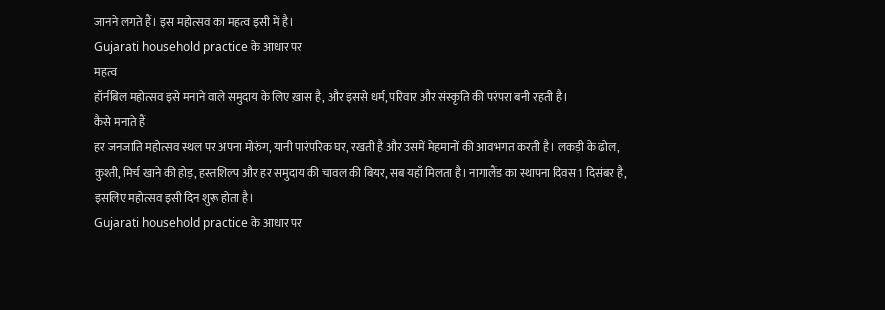जानने लगते हैं। इस महोत्सव का महत्व इसी में है।
Gujarati household practice के आधार पर
महत्व
हॉर्नबिल महोत्सव इसे मनाने वाले समुदाय के लिए ख़ास है, और इससे धर्म, परिवार और संस्कृति की परंपरा बनी रहती है।
कैसे मनाते हैं
हर जनजाति महोत्सव स्थल पर अपना मोरुंग, यानी पारंपरिक घर, रखती है और उसमें मेहमानों की आवभगत करती है। लकड़ी के ढोल, कुश्ती, मिर्च खाने की होड़, हस्तशिल्प और हर समुदाय की चावल की बियर, सब यहाँ मिलता है। नागालैंड का स्थापना दिवस 1 दिसंबर है, इसलिए महोत्सव इसी दिन शुरू होता है।
Gujarati household practice के आधार पर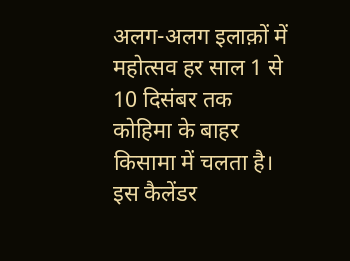अलग-अलग इलाक़ों में
महोत्सव हर साल 1 से 10 दिसंबर तक कोहिमा के बाहर किसामा में चलता है। इस कैलेंडर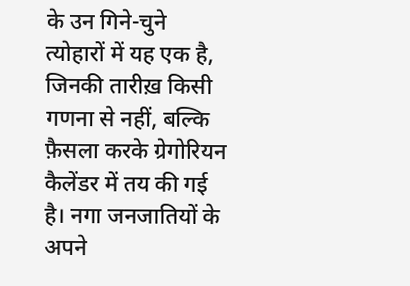के उन गिने-चुने त्योहारों में यह एक है, जिनकी तारीख़ किसी गणना से नहीं, बल्कि फ़ैसला करके ग्रेगोरियन कैलेंडर में तय की गई है। नगा जनजातियों के अपने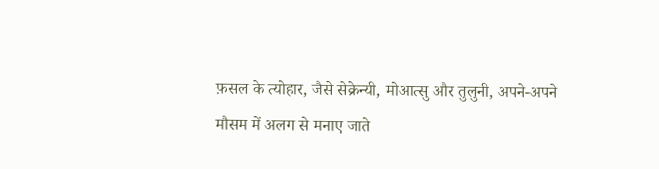फ़सल के त्योहार, जैसे सेक्रेन्यी, मोआत्सु और तुलुनी, अपने-अपने मौसम में अलग से मनाए जाते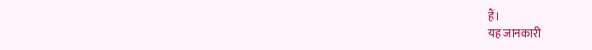हैं।
यह जानकारी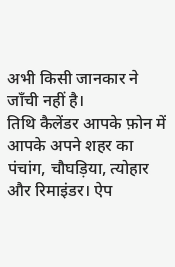अभी किसी जानकार ने जाँची नहीं है।
तिथि कैलेंडर आपके फ़ोन में
आपके अपने शहर का पंचांग, चौघड़िया, त्योहार और रिमाइंडर। ऐप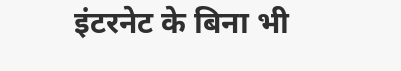इंटरनेट के बिना भी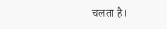चलता है।